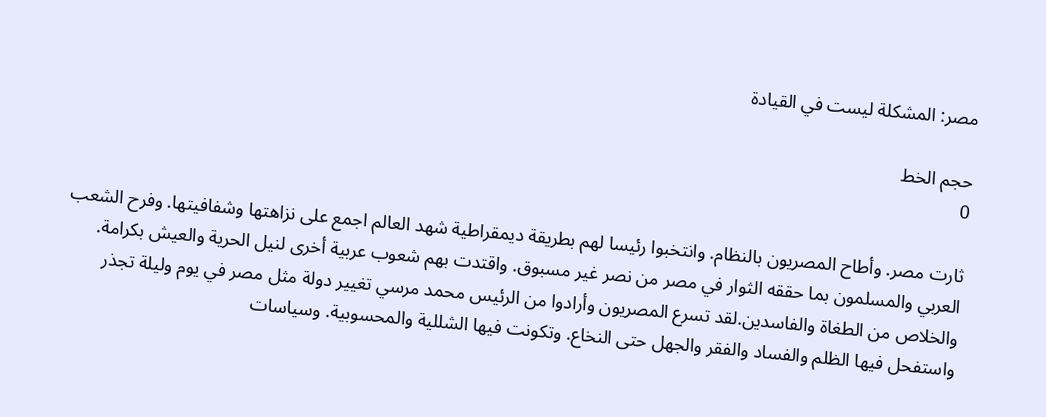مصر: المشكلة ليست في القيادة

حجم الخط
0

ثارت مصر. وأطاح المصريون بالنظام. وانتخبوا رئيسا لهم بطريقة ديمقراطية شهد العالم اجمع على نزاهتها وشفافيتها. وفرح الشعب العربي والمسلمون بما حققه الثوار في مصر من نصر غير مسبوق. واقتدت بهم شعوب عربية أخرى لنيل الحرية والعيش بكرامة. والخلاص من الطغاة والفاسدين.لقد تسرع المصريون وأرادوا من الرئيس محمد مرسي تغيير دولة مثل مصر في يوم وليلة تجذر واستفحل فيها الظلم والفساد والفقر والجهل حتى النخاع. وتكونت فيها الشللية والمحسوبية. وسياسات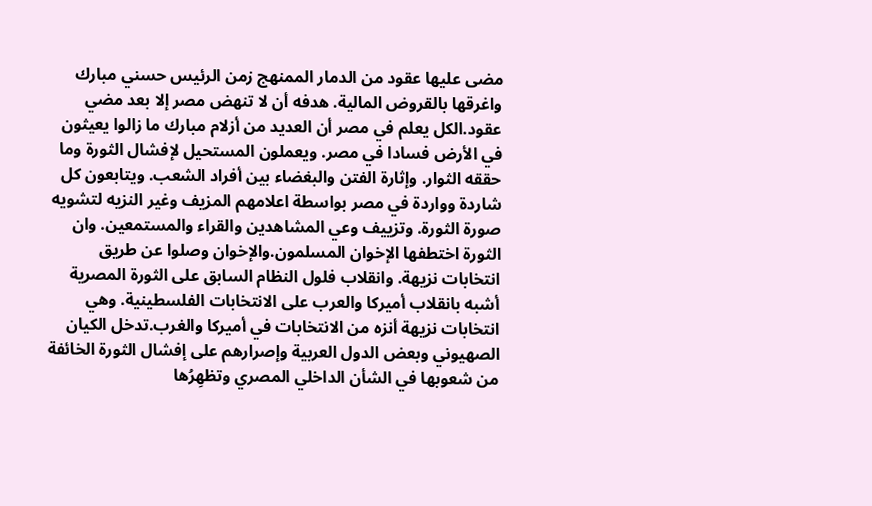مضى عليها عقود من الدمار الممنهج زمن الرئيس حسني مبارك واغرقها بالقروض المالية. هدفه أن لا تنهض مصر إلا بعد مضي عقود.الكل يعلم في مصر أن العديد من أزلام مبارك ما زالوا يعيثون في الأرض فسادا في مصر. ويعملون المستحيل لإفشال الثورة وما حققه الثوار. وإثارة الفتن والبغضاء بين أفراد الشعب. ويتابعون كل شاردة وواردة في مصر بواسطة اعلامهم المزيف وغير النزيه لتشويه صورة الثورة. وتزييف وعي المشاهدين والقراء والمستمعين. وان الثورة اختطفها الإخوان المسلمون.والإخوان وصلوا عن طريق انتخابات نزيهة. وانقلاب فلول النظام السابق على الثورة المصرية أشبه بانقلاب أميركا والعرب على الانتخابات الفلسطينية. وهي انتخابات نزيهة أنزه من الانتخابات في أميركا والغرب.تدخل الكيان الصهيوني وبعض الدول العربية وإصرارهم على إفشال الثورة الخائفة من شعوبها في الشأن الداخلي المصري وتظهِرُها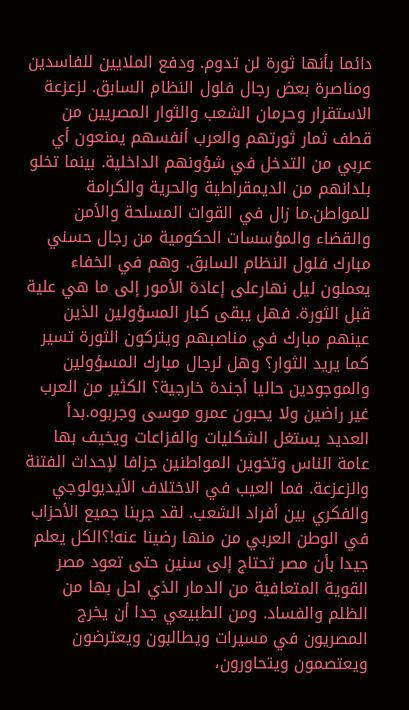دائما بأنها ثورة لن تدوم. ودفع الملايين للفاسدين ومناصرة بعض رجال فلول النظام السابق. لزعزعة الاستقرار وحرمان الشعب والثوار المصريين من قطف ثمار ثورتهم والعرب أنفسهم يمنعون أي عربي من التدخل في شؤونهم الداخلية. بينما تخلو بلدانهم من الديمقراطية والحرية والكرامة للمواطن.ما زال في القوات المسلحة والأمن والقضاء والمؤسسات الحكومية من رجال حسني مبارك فلول النظام السابق. وهم في الخفاء يعملون ليل نهارعلى إعادة الأمور إلى ما هي علية قبل الثورة. فهل يبقى كبار المسؤولين الذين عينهم مبارك في مناصبهم ويتركون الثورة تسير كما يريد الثوار؟ وهل لرجال مبارك المسؤولين والموجودين حاليا أجندة خارجية؟ الكثير من العرب غير راضين ولا يحبون عمرو موسى وجربوه.بدأ العديد يستغل الشكليات والفزاعات ويخيف بها عامة الناس وتخوين المواطنين جزافا لإحداث الفتنة والزعزعة. فما العيب في الاختلاف الأيديولوجي والفكري بين أفراد الشعب. لقد جربنا جميع الأحزاب في الوطن العربي من منها رضينا عنه!؟الكل يعلم جيدا بأن مصر تحتاج إلى سنين حتى تعود مصر القوية المتعافية من الدمار الذي احل بها من الظلم والفساد. ومن الطبيعي جدا أن يخرج المصريون في مسيرات ويطالبون ويعترضون ويعتصمون ويتحاورون،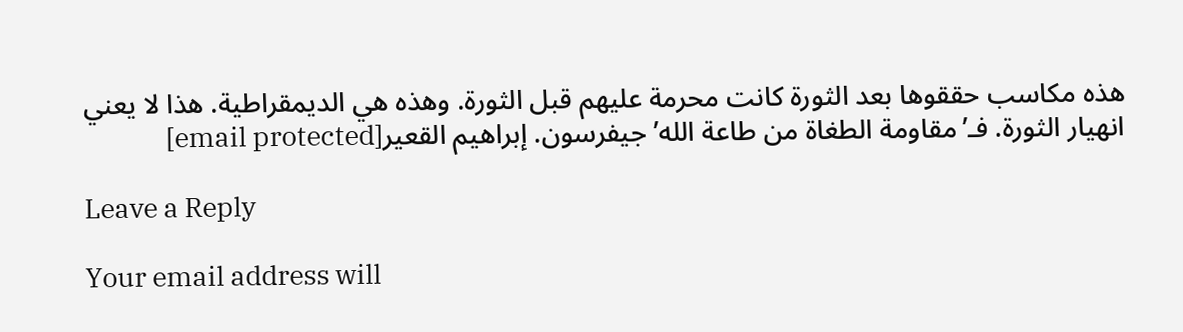هذه مكاسب حققوها بعد الثورة كانت محرمة عليهم قبل الثورة. وهذه هي الديمقراطية. هذا لا يعني انهيار الثورة. فـ’مقاومة الطغاة من طاعة الله’ جيفرسون. إبراهيم القعير[email protected]

Leave a Reply

Your email address will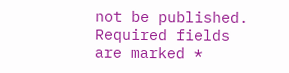not be published. Required fields are marked *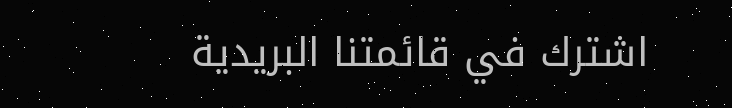اشترك في قائمتنا البريدية